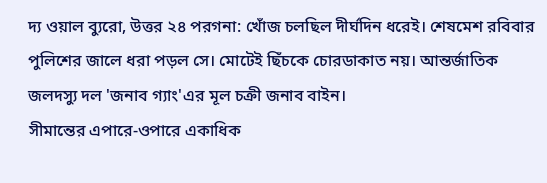দ্য ওয়াল ব্যুরো, উত্তর ২৪ পরগনা: খোঁজ চলছিল দীর্ঘদিন ধরেই। শেষমেশ রবিবার পুলিশের জালে ধরা পড়ল সে। মোটেই ছিঁচকে চোরডাকাত নয়। আন্তর্জাতিক জলদস্যু দল 'জনাব গ্যাং'এর মূল চক্রী জনাব বাইন।
সীমান্তের এপারে-ওপারে একাধিক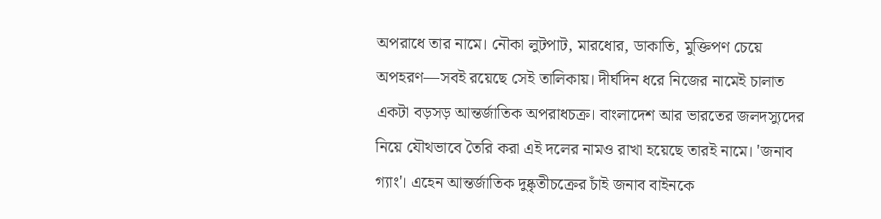অপরাধে তার নামে। নৌকা লুটপাট, মারধোর, ডাকাতি, মুক্তিপণ চেয়ে অপহরণ—সবই রয়েছে সেই তালিকায়। দীর্ঘদিন ধরে নিজের নামেই চালাত একটা বড়সড় আন্তর্জাতিক অপরাধচক্র। বাংলাদেশ আর ভারতের জলদস্যুদের নিয়ে যৌথভাবে তৈরি করা এই দলের নামও রাখা হয়েছে তারই নামে। 'জনাব গ্যাং'। এহেন আন্তর্জাতিক দুষ্কৃতীচক্রের চাঁই জনাব বাইনকে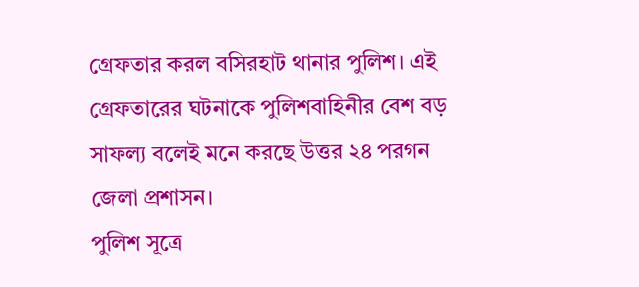গ্রেফতার করল বসিরহাট থানার পুলিশ। এই গ্রেফতারের ঘটনাকে পুলিশবাহিনীর বেশ বড় সাফল্য বলেই মনে করছে উত্তর ২৪ পরগন জেলা প্রশাসন।
পুলিশ সূত্রে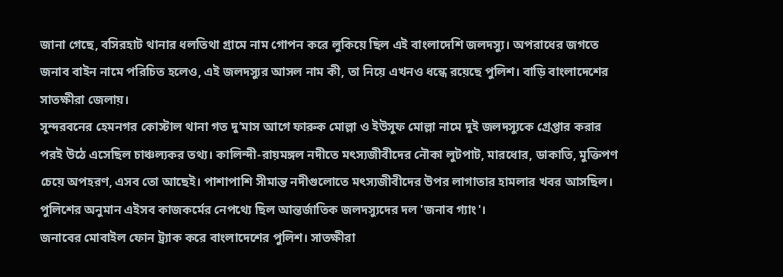জানা গেছে, বসিরহাট থানার ধলতিথা গ্রামে নাম গোপন করে লুকিয়ে ছিল এই বাংলাদেশি জলদস্যু। অপরাধের জগতে জনাব বাইন নামে পরিচিত হলেও, এই জলদস্যুর আসল নাম কী, তা নিয়ে এখনও ধন্ধে রয়েছে পুলিশ। বাড়ি বাংলাদেশের সাতক্ষীরা জেলায়।
সুন্দরবনের হেমনগর কোস্টাল থানা গত দু’মাস আগে ফারুক মোল্লা ও ইউসুফ মোল্লা নামে দুই জলদস্যুকে গ্রেপ্তার করার পরই উঠে এসেছিল চাঞ্চল্যকর তথ্য। কালিন্দী-রায়মঙ্গল নদীতে মৎস্যজীবীদের নৌকা লুটপাট, মারধোর, ডাকাতি, মুক্তিপণ চেয়ে অপহরণ, এসব তো আছেই। পাশাপাশি সীমান্ত নদীগুলোতে মৎস্যজীবীদের উপর লাগাতার হামলার খবর আসছিল। পুলিশের অনুমান এইসব কাজকর্মের নেপথ্যে ছিল আন্তর্জাতিক জলদস্যুদের দল 'জনাব গ্যাং'।
জনাবের মোবাইল ফোন ট্র্যাক করে বাংলাদেশের পুলিশ। সাতক্ষীরা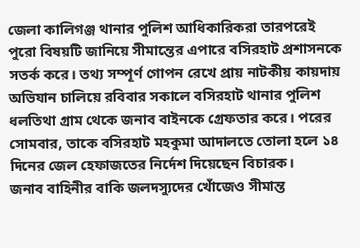জেলা কালিগঞ্জ থানার পুলিশ আধিকারিকরা তারপরেই পুরো বিষয়টি জানিয়ে সীমান্তের এপারে বসিরহাট প্রশাসনকে সতর্ক করে। তথ্য সম্পূর্ণ গোপন রেখে প্রায় নাটকীয় কায়দায় অভিযান চালিয়ে রবিবার সকালে বসিরহাট থানার পুলিশ ধলতিথা গ্রাম থেকে জনাব বাইনকে গ্রেফতার করে। পরের সোমবার, তাকে বসিরহাট মহকুমা আদালতে তোলা হলে ১৪ দিনের জেল হেফাজতের নির্দেশ দিয়েছেন বিচারক।
জনাব বাহিনীর বাকি জলদস্যুদের খোঁজেও সীমান্ত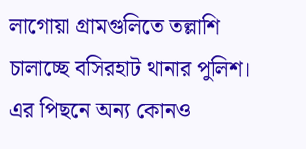লাগোয়া গ্রামগুলিতে তল্লাশি চালাচ্ছে বসিরহাট থানার পুলিশ। এর পিছনে অন্য কোনও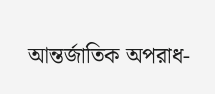আন্তর্জাতিক অপরাধ-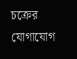চক্রের যোগাযোগ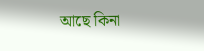আছে কিনা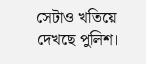সেটাও খতিয়ে দেখছে পুলিশ।